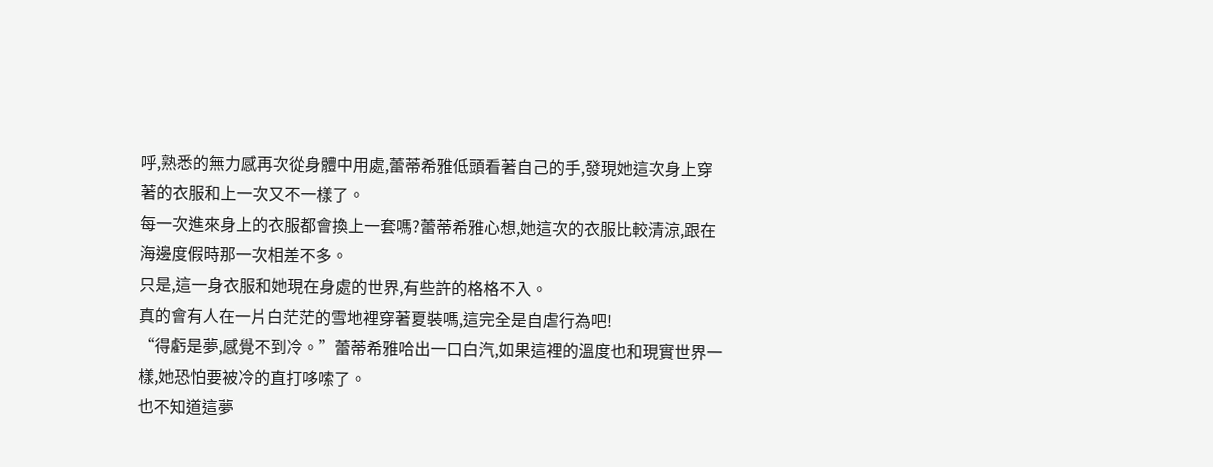呼,熟悉的無力感再次從身體中用處,蕾蒂希雅低頭看著自己的手,發現她這次身上穿著的衣服和上一次又不一樣了。
每一次進來身上的衣服都會換上一套嗎?蕾蒂希雅心想,她這次的衣服比較清涼,跟在海邊度假時那一次相差不多。
只是,這一身衣服和她現在身處的世界,有些許的格格不入。
真的會有人在一片白茫茫的雪地裡穿著夏裝嗎,這完全是自虐行為吧!
“得虧是夢,感覺不到冷。”蕾蒂希雅哈出一口白汽,如果這裡的溫度也和現實世界一樣,她恐怕要被冷的直打哆嗦了。
也不知道這夢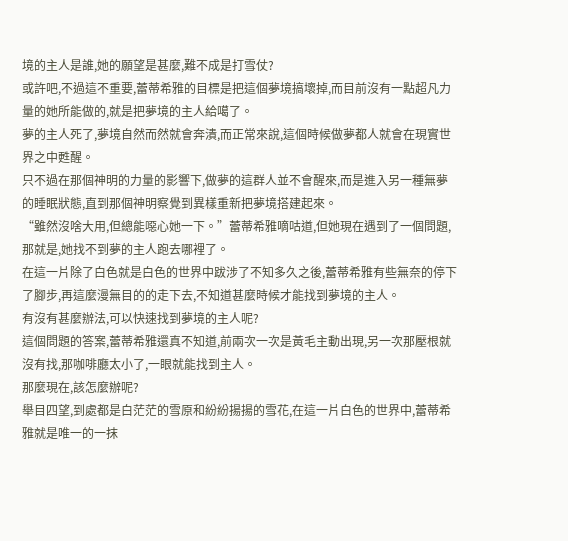境的主人是誰,她的願望是甚麼,難不成是打雪仗?
或許吧,不過這不重要,蕾蒂希雅的目標是把這個夢境搞壞掉,而目前沒有一點超凡力量的她所能做的,就是把夢境的主人給噶了。
夢的主人死了,夢境自然而然就會奔潰,而正常來說,這個時候做夢都人就會在現實世界之中甦醒。
只不過在那個神明的力量的影響下,做夢的這群人並不會醒來,而是進入另一種無夢的睡眠狀態,直到那個神明察覺到異樣重新把夢境搭建起來。
“雖然沒啥大用,但總能噁心她一下。”蕾蒂希雅嘀咕道,但她現在遇到了一個問題,那就是,她找不到夢的主人跑去哪裡了。
在這一片除了白色就是白色的世界中跋涉了不知多久之後,蕾蒂希雅有些無奈的停下了腳步,再這麼漫無目的的走下去,不知道甚麼時候才能找到夢境的主人。
有沒有甚麼辦法,可以快速找到夢境的主人呢?
這個問題的答案,蕾蒂希雅還真不知道,前兩次一次是黃毛主動出現,另一次那壓根就沒有找,那咖啡廳太小了,一眼就能找到主人。
那麼現在,該怎麼辦呢?
舉目四望,到處都是白茫茫的雪原和紛紛揚揚的雪花,在這一片白色的世界中,蕾蒂希雅就是唯一的一抹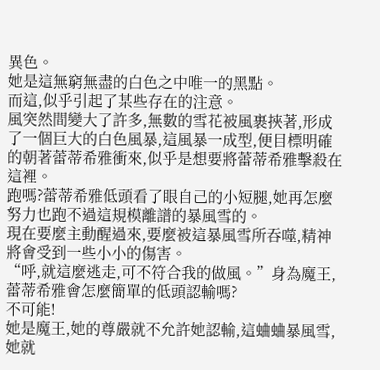異色。
她是這無窮無盡的白色之中唯一的黑點。
而這,似乎引起了某些存在的注意。
風突然間變大了許多,無數的雪花被風裹挾著,形成了一個巨大的白色風暴,這風暴一成型,便目標明確的朝著蕾蒂希雅衝來,似乎是想要將蕾蒂希雅擊殺在這裡。
跑嗎?蕾蒂希雅低頭看了眼自己的小短腿,她再怎麼努力也跑不過這規模離譜的暴風雪的。
現在要麼主動醒過來,要麼被這暴風雪所吞噬,精神將會受到一些小小的傷害。
“呼,就這麼逃走,可不符合我的做風。”身為魔王,蕾蒂希雅會怎麼簡單的低頭認輸嗎?
不可能!
她是魔王,她的尊嚴就不允許她認輸,這蛐蛐暴風雪,她就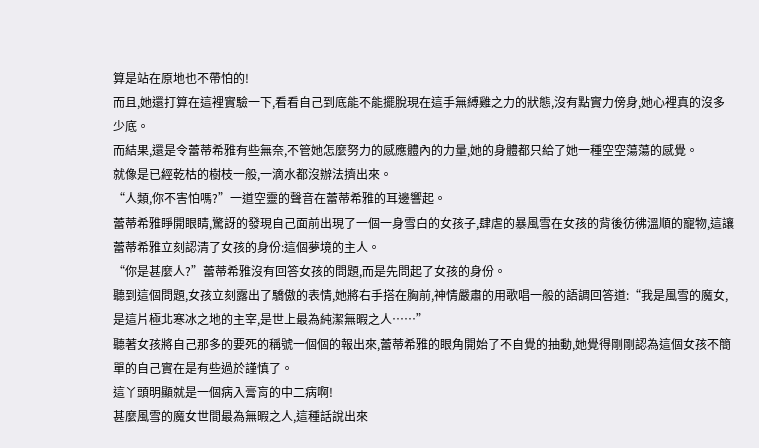算是站在原地也不帶怕的!
而且,她還打算在這裡實驗一下,看看自己到底能不能擺脫現在這手無縛雞之力的狀態,沒有點實力傍身,她心裡真的沒多少底。
而結果,還是令蕾蒂希雅有些無奈,不管她怎麼努力的感應體內的力量,她的身體都只給了她一種空空蕩蕩的感覺。
就像是已經乾枯的樹枝一般,一滴水都沒辦法擠出來。
“人類,你不害怕嗎?”一道空靈的聲音在蕾蒂希雅的耳邊響起。
蕾蒂希雅睜開眼睛,驚訝的發現自己面前出現了一個一身雪白的女孩子,肆虐的暴風雪在女孩的背後彷彿溫順的寵物,這讓蕾蒂希雅立刻認清了女孩的身份:這個夢境的主人。
“你是甚麼人?”蕾蒂希雅沒有回答女孩的問題,而是先問起了女孩的身份。
聽到這個問題,女孩立刻露出了驕傲的表情,她將右手搭在胸前,神情嚴肅的用歌唱一般的語調回答道:“我是風雪的魔女,是這片極北寒冰之地的主宰,是世上最為純潔無暇之人……”
聽著女孩將自己那多的要死的稱號一個個的報出來,蕾蒂希雅的眼角開始了不自覺的抽動,她覺得剛剛認為這個女孩不簡單的自己實在是有些過於謹慎了。
這丫頭明顯就是一個病入膏肓的中二病啊!
甚麼風雪的魔女世間最為無暇之人,這種話說出來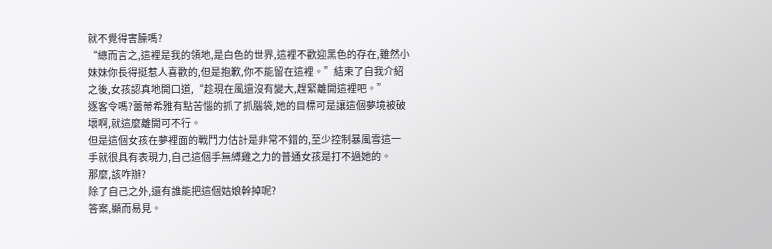就不覺得害臊嗎?
“總而言之,這裡是我的領地,是白色的世界,這裡不歡迎黑色的存在,雖然小妹妹你長得挺惹人喜歡的,但是抱歉,你不能留在這裡。”結束了自我介紹之後,女孩認真地開口道,“趁現在風還沒有變大,趕緊離開這裡吧。”
逐客令嗎?蕾蒂希雅有點苦惱的抓了抓腦袋,她的目標可是讓這個夢境被破壞啊,就這麼離開可不行。
但是這個女孩在夢裡面的戰鬥力估計是非常不錯的,至少控制暴風雪這一手就很具有表現力,自己這個手無縛雞之力的普通女孩是打不過她的。
那麼,該咋辦?
除了自己之外,還有誰能把這個姑娘幹掉呢?
答案,顯而易見。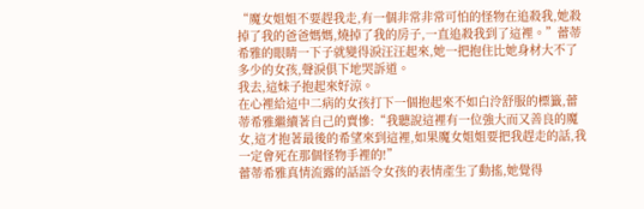“魔女姐姐不要趕我走,有一個非常非常可怕的怪物在追殺我,她殺掉了我的爸爸媽媽,燒掉了我的房子,一直追殺我到了這裡。”蕾蒂希雅的眼睛一下子就變得淚汪汪起來,她一把抱住比她身材大不了多少的女孩,聲淚俱下地哭訴道。
我去,這妹子抱起來好涼。
在心裡給這中二病的女孩打下一個抱起來不如白泠舒服的標籤,蕾蒂希雅繼續著自己的賣慘:“我聽說這裡有一位強大而又善良的魔女,這才抱著最後的希望來到這裡,如果魔女姐姐要把我趕走的話,我一定會死在那個怪物手裡的!”
蕾蒂希雅真情流露的話語令女孩的表情產生了動搖,她覺得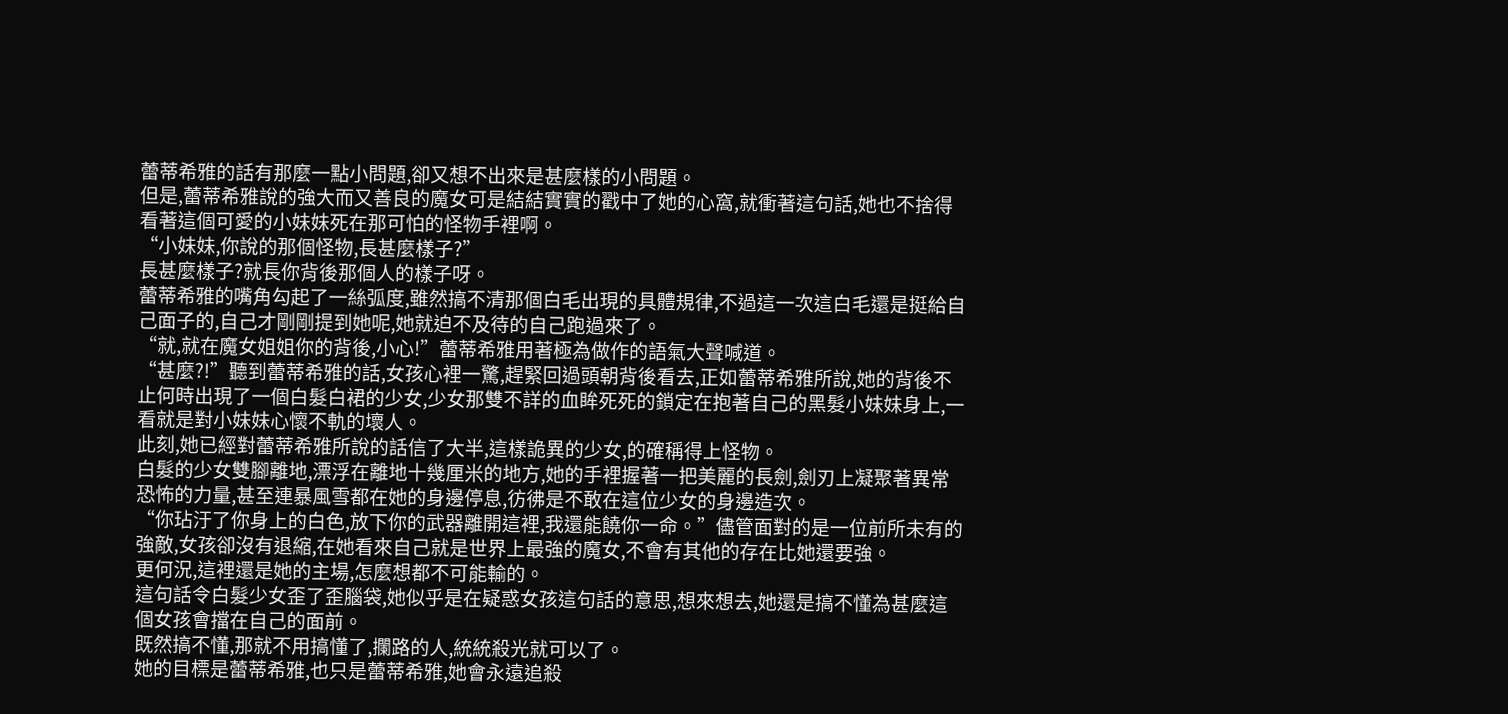蕾蒂希雅的話有那麼一點小問題,卻又想不出來是甚麼樣的小問題。
但是,蕾蒂希雅說的強大而又善良的魔女可是結結實實的戳中了她的心窩,就衝著這句話,她也不捨得看著這個可愛的小妹妹死在那可怕的怪物手裡啊。
“小妹妹,你說的那個怪物,長甚麼樣子?”
長甚麼樣子?就長你背後那個人的樣子呀。
蕾蒂希雅的嘴角勾起了一絲弧度,雖然搞不清那個白毛出現的具體規律,不過這一次這白毛還是挺給自己面子的,自己才剛剛提到她呢,她就迫不及待的自己跑過來了。
“就,就在魔女姐姐你的背後,小心!”蕾蒂希雅用著極為做作的語氣大聲喊道。
“甚麼?!”聽到蕾蒂希雅的話,女孩心裡一驚,趕緊回過頭朝背後看去,正如蕾蒂希雅所說,她的背後不止何時出現了一個白髮白裙的少女,少女那雙不詳的血眸死死的鎖定在抱著自己的黑髮小妹妹身上,一看就是對小妹妹心懷不軌的壞人。
此刻,她已經對蕾蒂希雅所說的話信了大半,這樣詭異的少女,的確稱得上怪物。
白髮的少女雙腳離地,漂浮在離地十幾厘米的地方,她的手裡握著一把美麗的長劍,劍刃上凝聚著異常恐怖的力量,甚至連暴風雪都在她的身邊停息,彷彿是不敢在這位少女的身邊造次。
“你玷汙了你身上的白色,放下你的武器離開這裡,我還能饒你一命。”儘管面對的是一位前所未有的強敵,女孩卻沒有退縮,在她看來自己就是世界上最強的魔女,不會有其他的存在比她還要強。
更何況,這裡還是她的主場,怎麼想都不可能輸的。
這句話令白髮少女歪了歪腦袋,她似乎是在疑惑女孩這句話的意思,想來想去,她還是搞不懂為甚麼這個女孩會擋在自己的面前。
既然搞不懂,那就不用搞懂了,攔路的人,統統殺光就可以了。
她的目標是蕾蒂希雅,也只是蕾蒂希雅,她會永遠追殺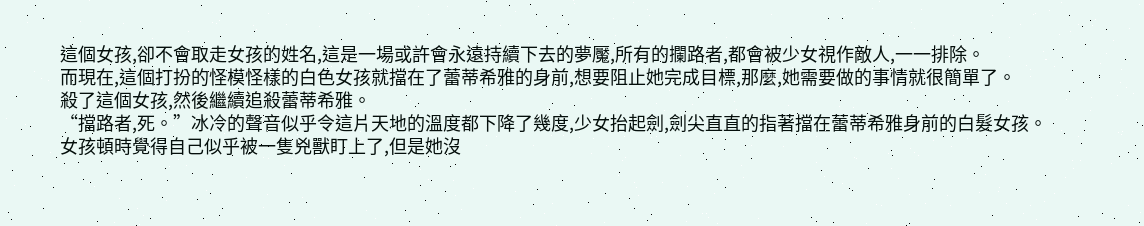這個女孩,卻不會取走女孩的姓名,這是一場或許會永遠持續下去的夢魘,所有的攔路者,都會被少女視作敵人,一一排除。
而現在,這個打扮的怪模怪樣的白色女孩就擋在了蕾蒂希雅的身前,想要阻止她完成目標,那麼,她需要做的事情就很簡單了。
殺了這個女孩,然後繼續追殺蕾蒂希雅。
“擋路者,死。”冰冷的聲音似乎令這片天地的溫度都下降了幾度,少女抬起劍,劍尖直直的指著擋在蕾蒂希雅身前的白髮女孩。
女孩頓時覺得自己似乎被一隻兇獸盯上了,但是她沒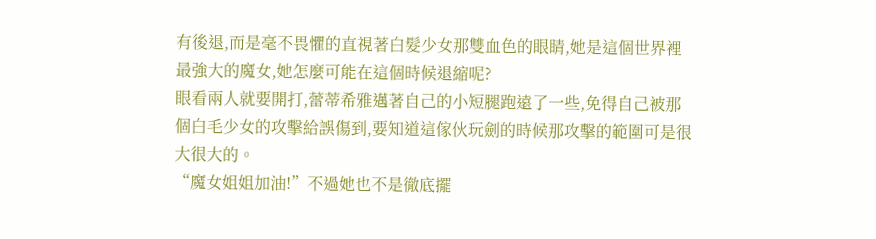有後退,而是毫不畏懼的直視著白髮少女那雙血色的眼睛,她是這個世界裡最強大的魔女,她怎麼可能在這個時候退縮呢?
眼看兩人就要開打,蕾蒂希雅邁著自己的小短腿跑遠了一些,免得自己被那個白毛少女的攻擊給誤傷到,要知道這傢伙玩劍的時候那攻擊的範圍可是很大很大的。
“魔女姐姐加油!”不過她也不是徹底擺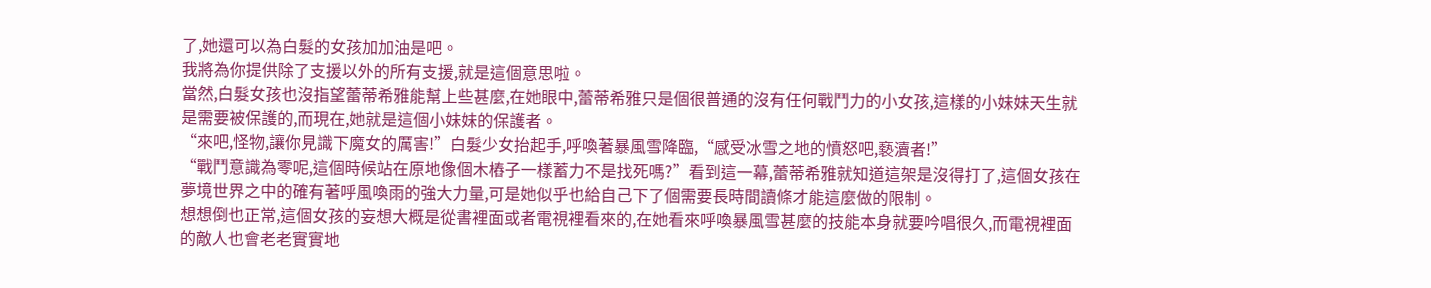了,她還可以為白髮的女孩加加油是吧。
我將為你提供除了支援以外的所有支援,就是這個意思啦。
當然,白髮女孩也沒指望蕾蒂希雅能幫上些甚麼,在她眼中,蕾蒂希雅只是個很普通的沒有任何戰鬥力的小女孩,這樣的小妹妹天生就是需要被保護的,而現在,她就是這個小妹妹的保護者。
“來吧,怪物,讓你見識下魔女的厲害!”白髮少女抬起手,呼喚著暴風雪降臨,“感受冰雪之地的憤怒吧,褻瀆者!”
“戰鬥意識為零呢,這個時候站在原地像個木樁子一樣蓄力不是找死嗎?”看到這一幕,蕾蒂希雅就知道這架是沒得打了,這個女孩在夢境世界之中的確有著呼風喚雨的強大力量,可是她似乎也給自己下了個需要長時間讀條才能這麼做的限制。
想想倒也正常,這個女孩的妄想大概是從書裡面或者電視裡看來的,在她看來呼喚暴風雪甚麼的技能本身就要吟唱很久,而電視裡面的敵人也會老老實實地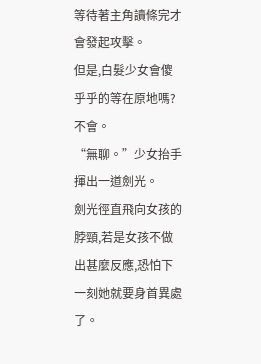等待著主角讀條完才會發起攻擊。
但是,白髮少女會傻乎乎的等在原地嗎?
不會。
“無聊。”少女抬手揮出一道劍光。
劍光徑直飛向女孩的脖頸,若是女孩不做出甚麼反應,恐怕下一刻她就要身首異處了。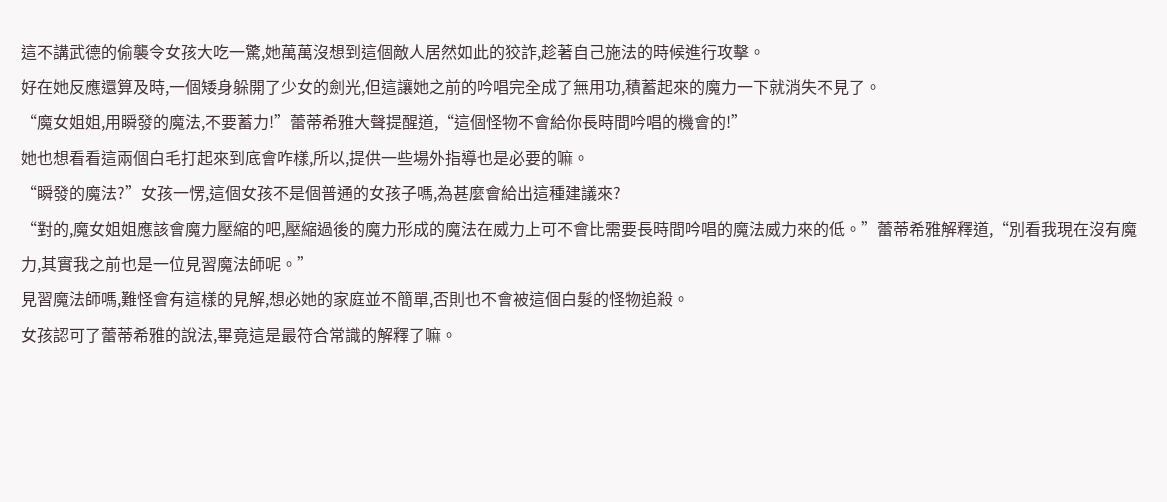這不講武德的偷襲令女孩大吃一驚,她萬萬沒想到這個敵人居然如此的狡詐,趁著自己施法的時候進行攻擊。
好在她反應還算及時,一個矮身躲開了少女的劍光,但這讓她之前的吟唱完全成了無用功,積蓄起來的魔力一下就消失不見了。
“魔女姐姐,用瞬發的魔法,不要蓄力!”蕾蒂希雅大聲提醒道,“這個怪物不會給你長時間吟唱的機會的!”
她也想看看這兩個白毛打起來到底會咋樣,所以,提供一些場外指導也是必要的嘛。
“瞬發的魔法?”女孩一愣,這個女孩不是個普通的女孩子嗎,為甚麼會給出這種建議來?
“對的,魔女姐姐應該會魔力壓縮的吧,壓縮過後的魔力形成的魔法在威力上可不會比需要長時間吟唱的魔法威力來的低。”蕾蒂希雅解釋道,“別看我現在沒有魔力,其實我之前也是一位見習魔法師呢。”
見習魔法師嗎,難怪會有這樣的見解,想必她的家庭並不簡單,否則也不會被這個白髮的怪物追殺。
女孩認可了蕾蒂希雅的說法,畢竟這是最符合常識的解釋了嘛。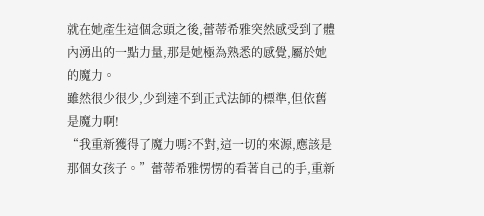就在她產生這個念頭之後,蕾蒂希雅突然感受到了體內湧出的一點力量,那是她極為熟悉的感覺,屬於她的魔力。
雖然很少很少,少到達不到正式法師的標準,但依舊是魔力啊!
“我重新獲得了魔力嗎?不對,這一切的來源,應該是那個女孩子。”蕾蒂希雅愣愣的看著自己的手,重新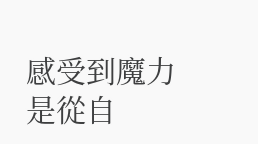感受到魔力是從自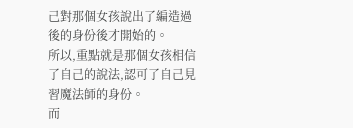己對那個女孩說出了編造過後的身份後才開始的。
所以,重點就是那個女孩相信了自己的說法,認可了自己見習魔法師的身份。
而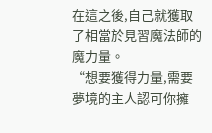在這之後,自己就獲取了相當於見習魔法師的魔力量。
“想要獲得力量,需要夢境的主人認可你擁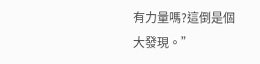有力量嗎?這倒是個大發現。”